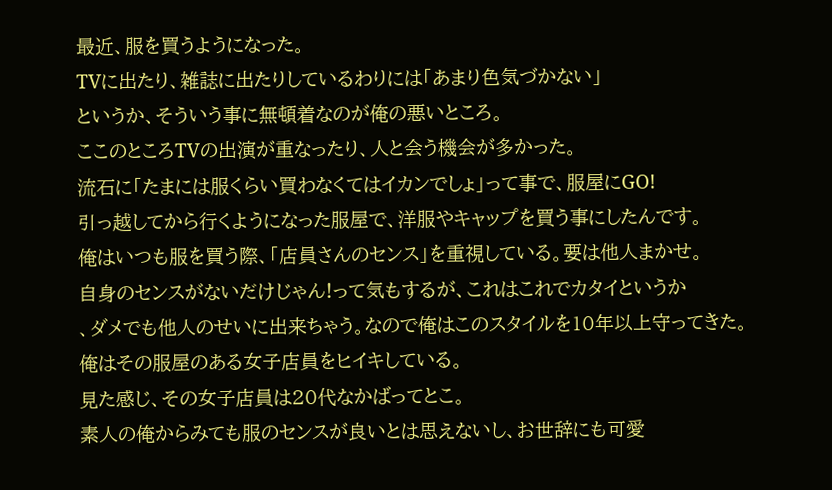最近、服を買うようになった。
TVに出たり、雑誌に出たりしているわりには「あまり色気づかない」
というか、そういう事に無頓着なのが俺の悪いところ。
ここのところTVの出演が重なったり、人と会う機会が多かった。
流石に「たまには服くらい買わなくてはイカンでしょ」って事で、服屋にGO!
引っ越してから行くようになった服屋で、洋服やキャップを買う事にしたんです。
俺はいつも服を買う際、「店員さんのセンス」を重視している。要は他人まかせ。
自身のセンスがないだけじゃん!って気もするが、これはこれでカタイというか
、ダメでも他人のせいに出来ちゃう。なので俺はこのスタイルを10年以上守ってきた。
俺はその服屋のある女子店員をヒイキしている。
見た感じ、その女子店員は20代なかばってとこ。
素人の俺からみても服のセンスが良いとは思えないし、お世辞にも可愛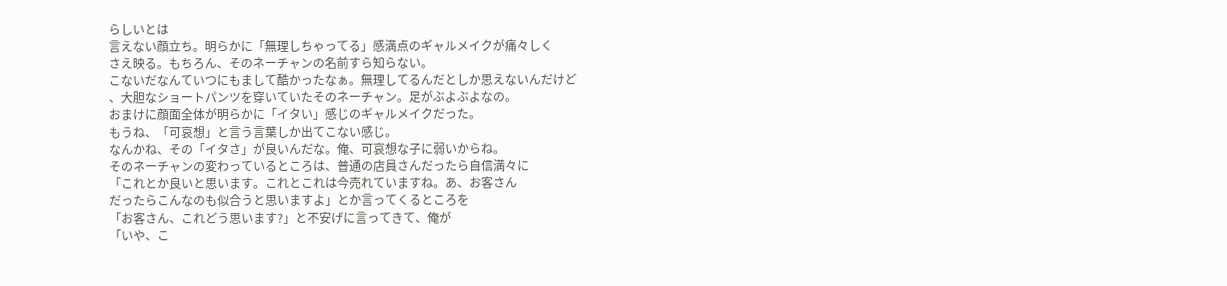らしいとは
言えない顔立ち。明らかに「無理しちゃってる」感満点のギャルメイクが痛々しく
さえ映る。もちろん、そのネーチャンの名前すら知らない。
こないだなんていつにもまして酷かったなぁ。無理してるんだとしか思えないんだけど
、大胆なショートパンツを穿いていたそのネーチャン。足がぶよぶよなの。
おまけに顔面全体が明らかに「イタい」感じのギャルメイクだった。
もうね、「可哀想」と言う言葉しか出てこない感じ。
なんかね、その「イタさ」が良いんだな。俺、可哀想な子に弱いからね。
そのネーチャンの変わっているところは、普通の店員さんだったら自信満々に
「これとか良いと思います。これとこれは今売れていますね。あ、お客さん
だったらこんなのも似合うと思いますよ」とか言ってくるところを
「お客さん、これどう思います?」と不安げに言ってきて、俺が
「いや、こ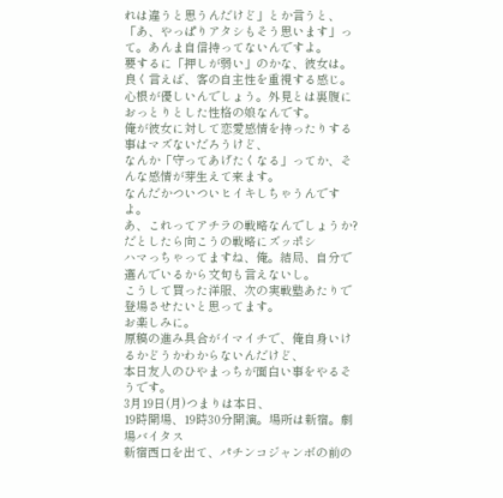れは違うと思うんだけど」とか言うと、
「あ、やっぱりアタシもそう思います」って。あんま自信持ってないんですよ。
要するに「押しが弱い」のかな、彼女は。良く言えば、客の自主性を重視する感じ。
心根が優しいんでしょう。外見とは裏腹におっとりとした性格の娘なんです。
俺が彼女に対して恋愛感情を持ったりする事はマズないだろうけど、
なんか「守ってあげたくなる」ってか、そんな感情が芽生えて来ます。
なんだかついついヒイキしちゃうんですよ。
あ、これってアチラの戦略なんでしょうか?だとしたら向こうの戦略にズッポシ
ハマっちゃってますね、俺。結局、自分で選んでいるから文句も言えないし。
こうして買った洋服、次の実戦塾あたりで登場させたいと思ってます。
お楽しみに。
原稿の進み具合がイマイチで、俺自身いけるかどうかわからないんだけど、
本日友人のひやまっちが面白い事をやるそうです。
3月19日(月)つまりは本日、
19時開場、19時30分開演。場所は新宿。劇場バイタス
新宿西口を出て、パチンコジャンボの前の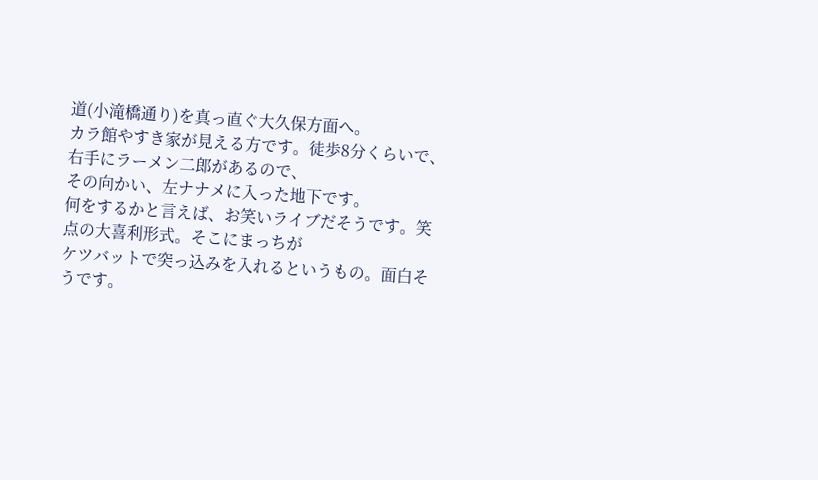道(小滝橋通り)を真っ直ぐ大久保方面へ。
カラ館やすき家が見える方です。徒歩8分くらいで、右手にラーメン二郎があるので、
その向かい、左ナナメに入った地下です。
何をするかと言えば、お笑いライブだそうです。笑点の大喜利形式。そこにまっちが
ケツバットで突っ込みを入れるというもの。面白そうです。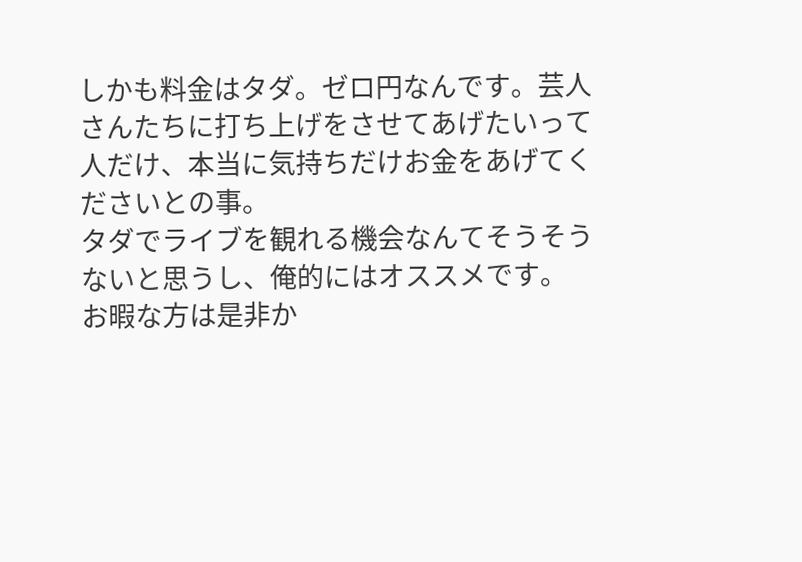しかも料金はタダ。ゼロ円なんです。芸人さんたちに打ち上げをさせてあげたいって
人だけ、本当に気持ちだけお金をあげてくださいとの事。
タダでライブを観れる機会なんてそうそうないと思うし、俺的にはオススメです。
お暇な方は是非か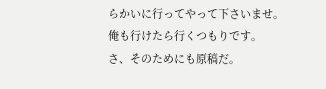らかいに行ってやって下さいませ。
俺も行けたら行くつもりです。
さ、そのためにも原稿だ。